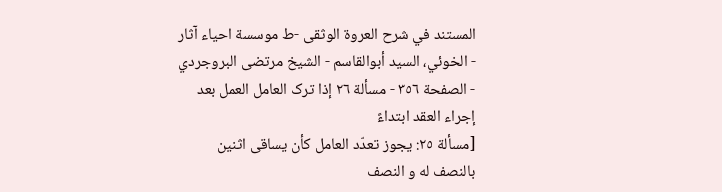المستند في شرح العروة الوثقى -ط موسسة احياء آثار - الخوئي، السيد أبوالقاسم - الشيخ مرتضى البروجردي - الصفحة ٣٥٦ - مسألة ٢٦ إذا ترک العامل العمل بعد إجراء العقد ابتداءً
[مسألة ٢٥: یجوز تعدّد العامل کأن یساقی اثنین بالنصف له و النصف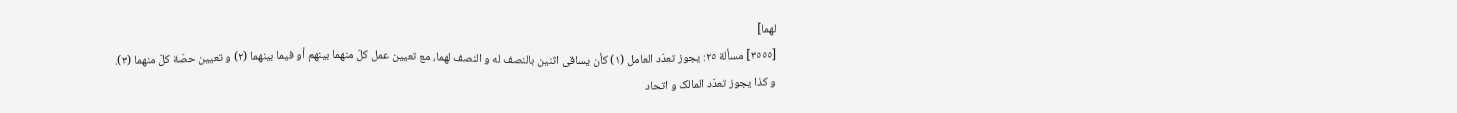لهما]
[٣٥٥٥] مسألة ٢٥: یجوز تعدّد العامل (١) کأن یساقی اثنین بالنصف له و النصف لهما، مع تعیین عمل کلّ منهما بینهم أو فیما بینهما (٢) و تعیین حصّة کلّ منهما (٣).
و کذا یجوز تعدّد المالک و اتحاد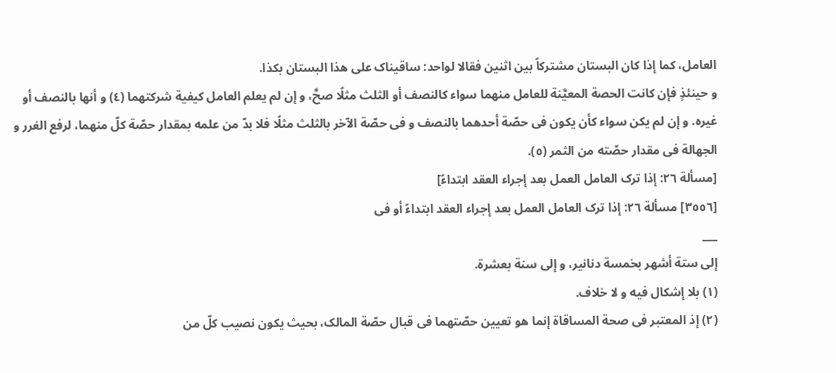العامل، کما إذا کان البستان مشترکاً بین اثنین فقالا لواحد: ساقیناک علی هذا البستان بکذا.
و حینئذٍ فإن کانت الحصة المعیَّنة للعامل منهما سواء کالنصف أو الثلث مثلًا صحَّ، و إن لم یعلم العامل کیفیة شرکتهما (٤) و أنها بالنصف أو غیره. و إن لم یکن سواء کأن یکون فی حصّة أحدهما بالنصف و فی حصّة الآخر بالثلث مثلًا فلا بدّ من علمه بمقدار حصّة کلّ منهما، لرفع الغرر و الجهالة فی مقدار حصّته من الثمر (٥).
[مسألة ٢٦: إذا ترک العامل العمل بعد إجراء العقد ابتداءً]
[٣٥٥٦] مسألة ٢٦: إذا ترک العامل العمل بعد إجراء العقد ابتداءً أو فی
___
إلی ستة أشهر بخمسة دنانیر، و إلی سنة بعشرة.
(١) بلا إشکال فیه و لا خلاف.
(٢) إذ المعتبر فی صحة المساقاة إنما هو تعیین حصّتهما فی قبال حصّة المالک، بحیث یکون نصیب کلّ من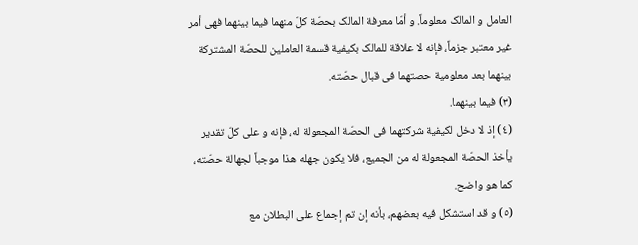العامل و المالک معلوماً. و أمّا معرفة المالک بحصّة کلّ منهما فیما بینهما فهی أمر غیر معتبر جزماً، فإنه لا علاقة للمالک بکیفیة قسمة العاملین للحصّة المشترکة بینهما بعد معلومیة حصتهما فی قبال حصّته.
(٣) فیما بینهما.
(٤) إذ لا دخل لکیفیة شرکتهما فی الحصّة المجعولة له، فإنه و علی کلّ تقدیر یأخذ الحصّة المجعولة له من الجمیع، فلا یکون جهله هذا موجباً لجهالة حصّته، کما هو واضح.
(٥) و قد استشکل فیه بعضهم، بأنه إن تم إجماع علی البطلان مع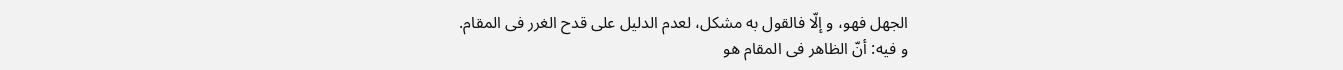الجهل فهو، و إلّا فالقول به مشکل، لعدم الدلیل علی قدح الغرر فی المقام.
و فیه: أنّ الظاهر فی المقام هو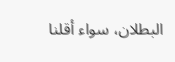البطلان، سواء أقلنا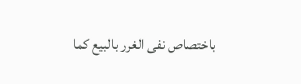باختصاص نفی الغرر بالبیع کما